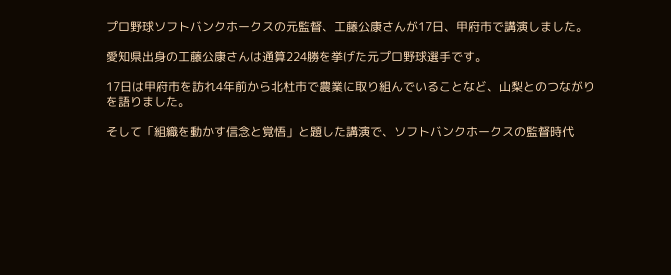プロ野球ソフトバンクホークスの元監督、工藤公康さんが17日、甲府市で講演しました。

愛知県出身の工藤公康さんは通算224勝を挙げた元プロ野球選手です。

17日は甲府市を訪れ4年前から北杜市で農業に取り組んでいることなど、山梨とのつながりを語りました。

そして「組織を動かす信念と覚悟」と題した講演で、ソフトバンクホークスの監督時代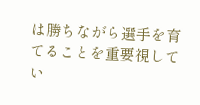は勝ちながら選手を育てることを重要視してい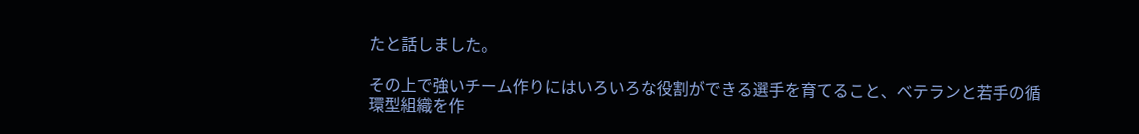たと話しました。

その上で強いチーム作りにはいろいろな役割ができる選手を育てること、ベテランと若手の循環型組織を作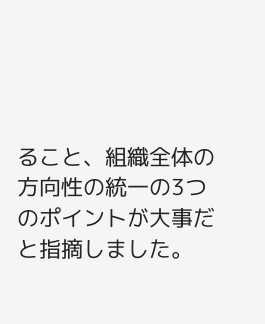ること、組織全体の方向性の統一の3つのポイントが大事だと指摘しました。